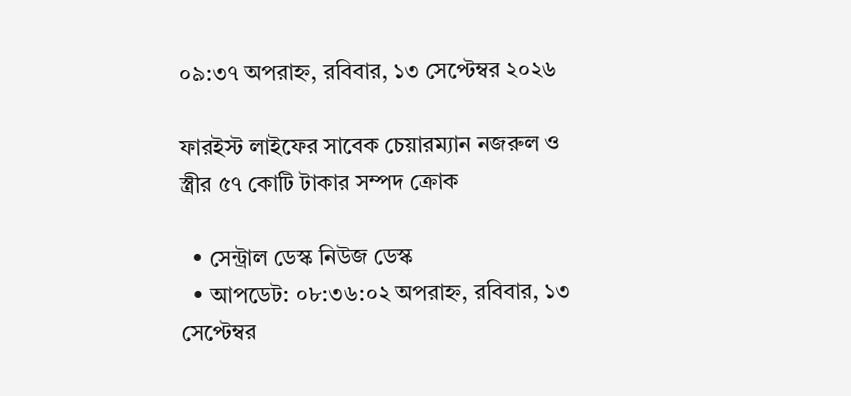০৯:৩৭ অপরাহ্ন, রবিবার, ১৩ সেপ্টেম্বর ২০২৬

ফারইস্ট লাইফের সাবেক চেয়ারম্যান নজরুল ও স্ত্রীর ৫৭ কোটি টাকার সম্পদ ক্রোক

  • সেন্ট্রাল ডেস্ক নিউজ ডেস্ক
  • আপডেট: ০৮:৩৬:০২ অপরাহ্ন, রবিবার, ১৩ সেপ্টেম্বর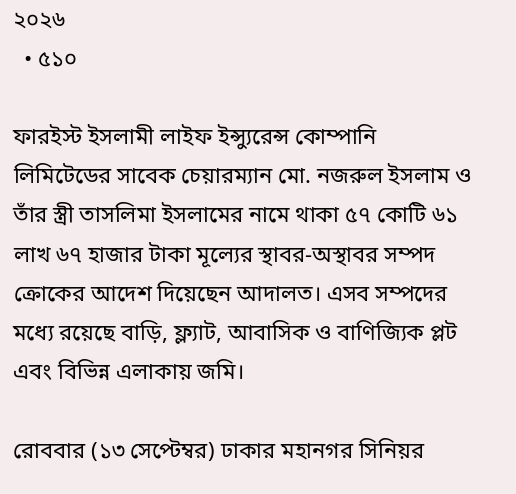২০২৬
  • ৫১০

ফারইস্ট ইসলামী লাইফ ইন্স্যুরেন্স কোম্পানি লিমিটেডের সাবেক চেয়ারম্যান মো. নজরুল ইসলাম ও তাঁর স্ত্রী তাসলিমা ইসলামের নামে থাকা ৫৭ কোটি ৬১ লাখ ৬৭ হাজার টাকা মূল্যের স্থাবর-অস্থাবর সম্পদ ক্রোকের আদেশ দিয়েছেন আদালত। এসব সম্পদের মধ্যে রয়েছে বাড়ি, ফ্ল্যাট, আবাসিক ও বাণিজ্যিক প্লট এবং বিভিন্ন এলাকায় জমি।

রোববার (১৩ সেপ্টেম্বর) ঢাকার মহানগর সিনিয়র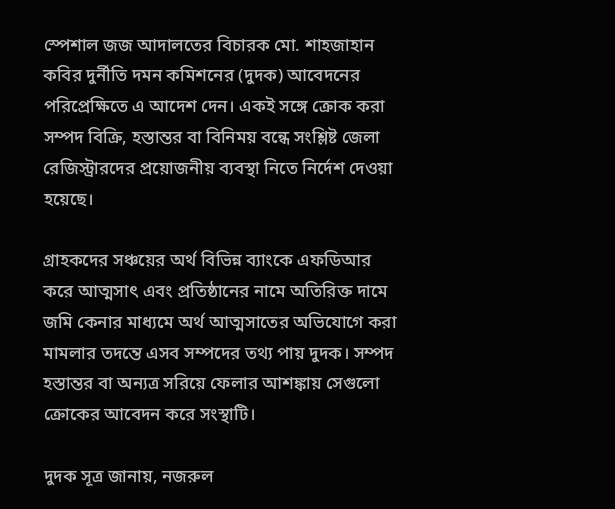স্পেশাল জজ আদালতের বিচারক মো. শাহজাহান কবির দুর্নীতি দমন কমিশনের (দুদক) আবেদনের পরিপ্রেক্ষিতে এ আদেশ দেন। একই সঙ্গে ক্রোক করা সম্পদ বিক্রি, হস্তান্তর বা বিনিময় বন্ধে সংশ্লিষ্ট জেলা রেজিস্ট্রারদের প্রয়োজনীয় ব্যবস্থা নিতে নির্দেশ দেওয়া হয়েছে।

গ্রাহকদের সঞ্চয়ের অর্থ বিভিন্ন ব্যাংকে এফডিআর করে আত্মসাৎ এবং প্রতিষ্ঠানের নামে অতিরিক্ত দামে জমি কেনার মাধ্যমে অর্থ আত্মসাতের অভিযোগে করা মামলার তদন্তে এসব সম্পদের তথ্য পায় দুদক। সম্পদ হস্তান্তর বা অন্যত্র সরিয়ে ফেলার আশঙ্কায় সেগুলো ক্রোকের আবেদন করে সংস্থাটি।

দুদক সূত্র জানায়, নজরুল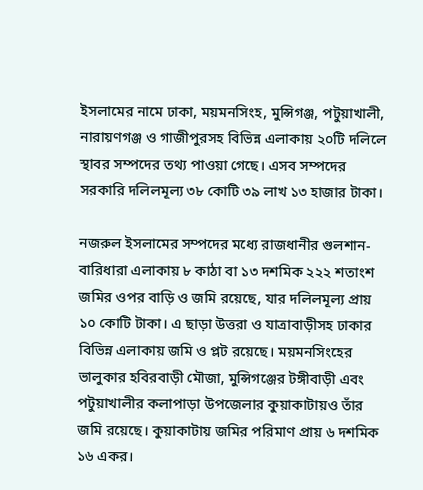ইসলামের নামে ঢাকা, ময়মনসিংহ, মুন্সিগঞ্জ, পটুয়াখালী, নারায়ণগঞ্জ ও গাজীপুরসহ বিভিন্ন এলাকায় ২০টি দলিলে স্থাবর সম্পদের তথ্য পাওয়া গেছে। এসব সম্পদের সরকারি দলিলমূল্য ৩৮ কোটি ৩৯ লাখ ১৩ হাজার টাকা।

নজরুল ইসলামের সম্পদের মধ্যে রাজধানীর গুলশান-বারিধারা এলাকায় ৮ কাঠা বা ১৩ দশমিক ২২২ শতাংশ জমির ওপর বাড়ি ও জমি রয়েছে, যার দলিলমূল্য প্রায় ১০ কোটি টাকা। এ ছাড়া উত্তরা ও যাত্রাবাড়ীসহ ঢাকার বিভিন্ন এলাকায় জমি ও প্লট রয়েছে। ময়মনসিংহের ভালুকার হবিরবাড়ী মৌজা, মুন্সিগঞ্জের টঙ্গীবাড়ী এবং পটুয়াখালীর কলাপাড়া উপজেলার কুয়াকাটায়ও তাঁর জমি রয়েছে। কুয়াকাটায় জমির পরিমাণ প্রায় ৬ দশমিক ১৬ একর।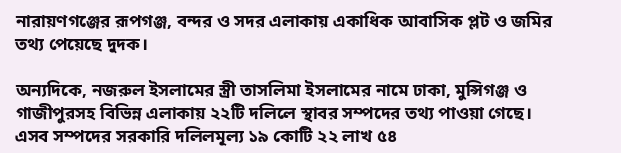নারায়ণগঞ্জের রূপগঞ্জ, বন্দর ও সদর এলাকায় একাধিক আবাসিক প্লট ও জমির তথ্য পেয়েছে দুদক।

অন্যদিকে, নজরুল ইসলামের স্ত্রী তাসলিমা ইসলামের নামে ঢাকা, মুন্সিগঞ্জ ও গাজীপুরসহ বিভিন্ন এলাকায় ২২টি দলিলে স্থাবর সম্পদের তথ্য পাওয়া গেছে। এসব সম্পদের সরকারি দলিলমূল্য ১৯ কোটি ২২ লাখ ৫৪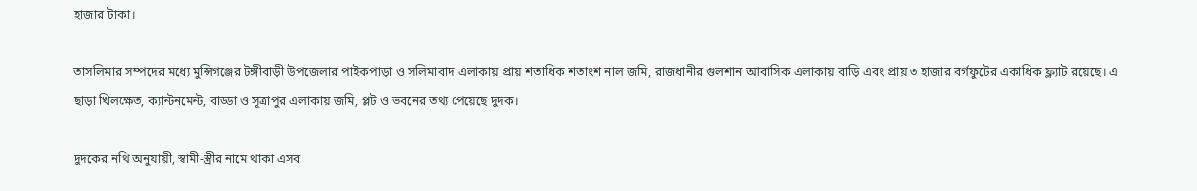হাজার টাকা।

তাসলিমার সম্পদের মধ্যে মুন্সিগঞ্জের টঙ্গীবাড়ী উপজেলার পাইকপাড়া ও সলিমাবাদ এলাকায় প্রায় শতাধিক শতাংশ নাল জমি, রাজধানীর গুলশান আবাসিক এলাকায় বাড়ি এবং প্রায় ৩ হাজার বর্গফুটের একাধিক ফ্ল্যাট রয়েছে। এ ছাড়া খিলক্ষেত, ক্যান্টনমেন্ট, বাড্ডা ও সূত্রাপুর এলাকায় জমি, প্লট ও ভবনের তথ্য পেয়েছে দুদক।

দুদকের নথি অনুযায়ী, স্বামী-স্ত্রীর নামে থাকা এসব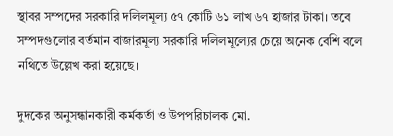স্থাবর সম্পদের সরকারি দলিলমূল্য ৫৭ কোটি ৬১ লাখ ৬৭ হাজার টাকা। তবে সম্পদগুলোর বর্তমান বাজারমূল্য সরকারি দলিলমূল্যের চেয়ে অনেক বেশি বলে নথিতে উল্লেখ করা হয়েছে।

দুদকের অনুসন্ধানকারী কর্মকর্তা ও উপপরিচালক মো.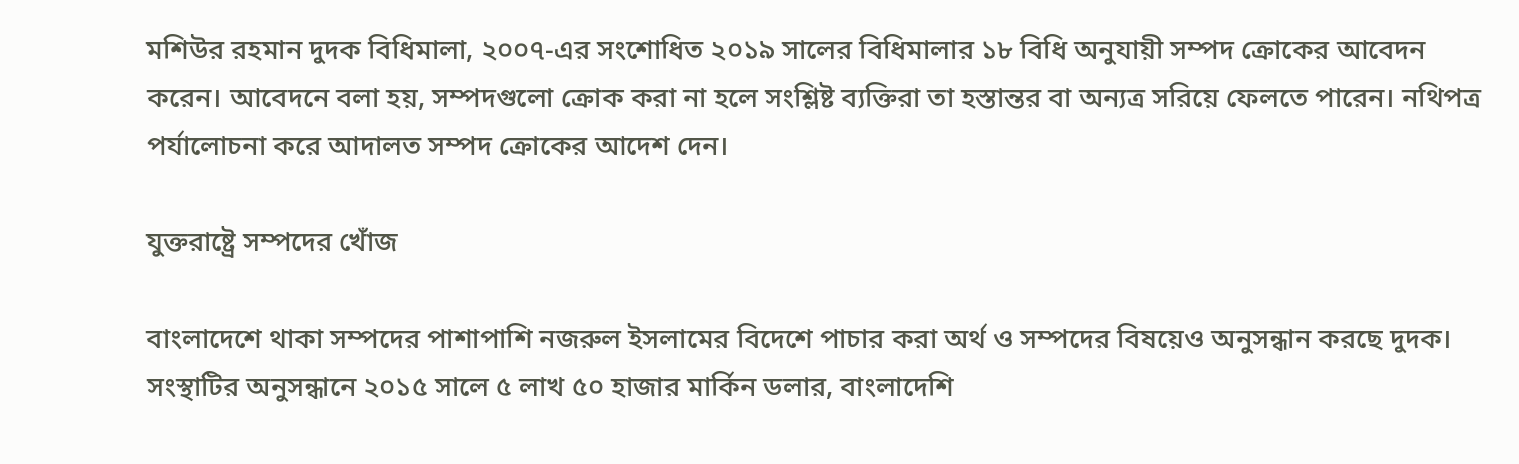মশিউর রহমান দুদক বিধিমালা, ২০০৭-এর সংশোধিত ২০১৯ সালের বিধিমালার ১৮ বিধি অনুযায়ী সম্পদ ক্রোকের আবেদন করেন। আবেদনে বলা হয়, সম্পদগুলো ক্রোক করা না হলে সংশ্লিষ্ট ব্যক্তিরা তা হস্তান্তর বা অন্যত্র সরিয়ে ফেলতে পারেন। নথিপত্র পর্যালোচনা করে আদালত সম্পদ ক্রোকের আদেশ দেন।

যুক্তরাষ্ট্রে সম্পদের খোঁজ

বাংলাদেশে থাকা সম্পদের পাশাপাশি নজরুল ইসলামের বিদেশে পাচার করা অর্থ ও সম্পদের বিষয়েও অনুসন্ধান করছে দুদক। সংস্থাটির অনুসন্ধানে ২০১৫ সালে ৫ লাখ ৫০ হাজার মার্কিন ডলার, বাংলাদেশি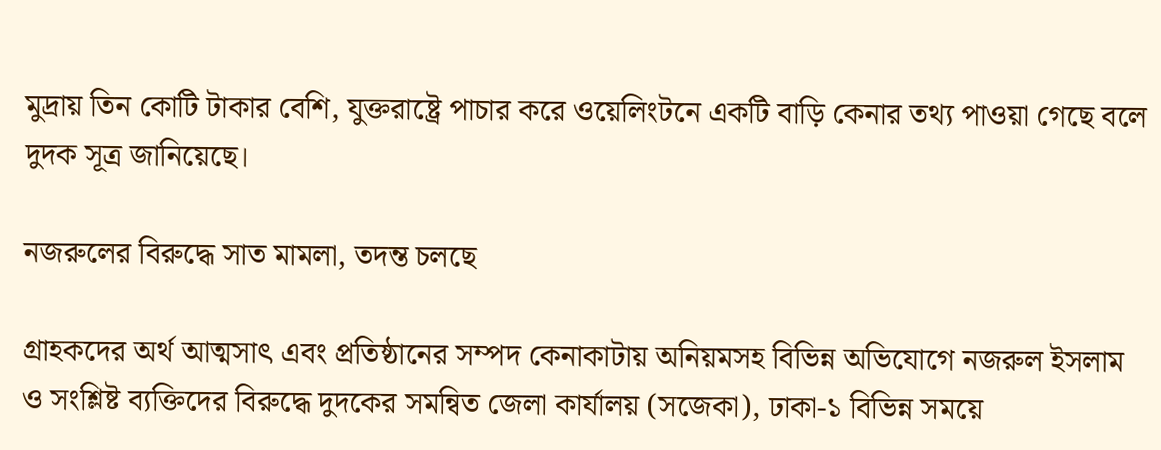মুদ্রায় তিন কোটি টাকার বেশি, যুক্তরাষ্ট্রে পাচার করে ওয়েলিংটনে একটি বাড়ি কেনার তথ্য পাওয়া গেছে বলে দুদক সূত্র জানিয়েছে।

নজরুলের বিরুদ্ধে সাত মামলা, তদন্ত চলছে

গ্রাহকদের অর্থ আত্মসাৎ এবং প্রতিষ্ঠানের সম্পদ কেনাকাটায় অনিয়মসহ বিভিন্ন অভিযোগে নজরুল ইসলাম ও সংশ্লিষ্ট ব্যক্তিদের বিরুদ্ধে দুদকের সমন্বিত জেলা কার্যালয় (সজেকা), ঢাকা-১ বিভিন্ন সময়ে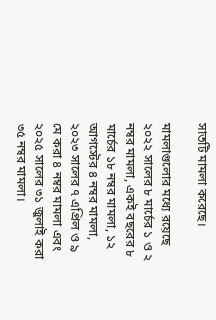সাতটি মামলা করেছে।

মামলাগুলোর মধ্যে রয়েছে ২০২২ সালের ৮ মার্চের ১ ও ২ নম্বর মামলা, একই বছরের ৮ মার্চের ১৮ নম্বর মামলা, ১২ আগস্টের ৪ নম্বর মামলা, ২০২৩ সালের ৭ এপ্রিল ও ৯ মে করা ৪ নম্বর মামলা এবং ২০২৫ সালের ৩১ জুলাই করা ৩৫ নম্বর মামলা।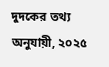দুদকের তথ্য অনুযায়ী, ২০২৫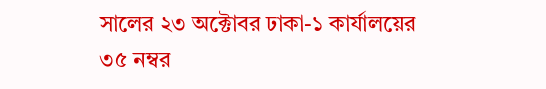সালের ২৩ অক্টোবর ঢাকা-১ কার্যালয়ের ৩৫ নম্বর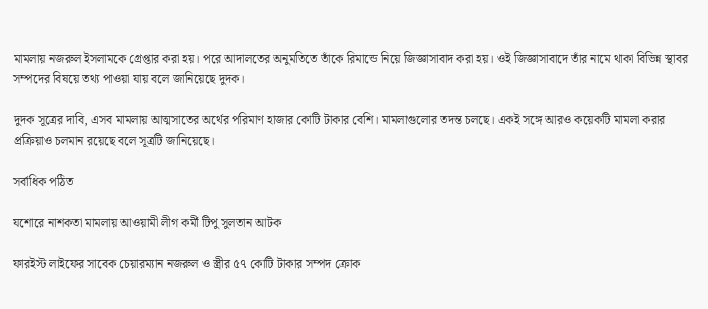মামলায় নজরুল ইসলামকে গ্রেপ্তার করা হয়। পরে আদালতের অনুমতিতে তাঁকে রিমান্ডে নিয়ে জিজ্ঞাসাবাদ করা হয়। ওই জিজ্ঞাসাবাদে তাঁর নামে থাকা বিভিন্ন স্থাবর সম্পদের বিষয়ে তথ্য পাওয়া যায় বলে জানিয়েছে দুদক।

দুদক সূত্রের দাবি, এসব মামলায় আত্মসাতের অর্থের পরিমাণ হাজার কোটি টাকার বেশি। মামলাগুলোর তদন্ত চলছে। একই সঙ্গে আরও কয়েকটি মামলা করার প্রক্রিয়াও চলমান রয়েছে বলে সূত্রটি জানিয়েছে।

সর্বাধিক পঠিত

যশোরে নাশকতা মামলায় আওয়ামী লীগ কর্মী টিপু সুলতান আটক

ফারইস্ট লাইফের সাবেক চেয়ারম্যান নজরুল ও স্ত্রীর ৫৭ কোটি টাকার সম্পদ ক্রোক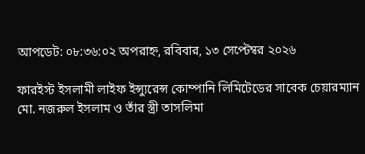আপডেট: ০৮:৩৬:০২ অপরাহ্ন, রবিবার, ১৩ সেপ্টেম্বর ২০২৬

ফারইস্ট ইসলামী লাইফ ইন্স্যুরেন্স কোম্পানি লিমিটেডের সাবেক চেয়ারম্যান মো. নজরুল ইসলাম ও তাঁর স্ত্রী তাসলিমা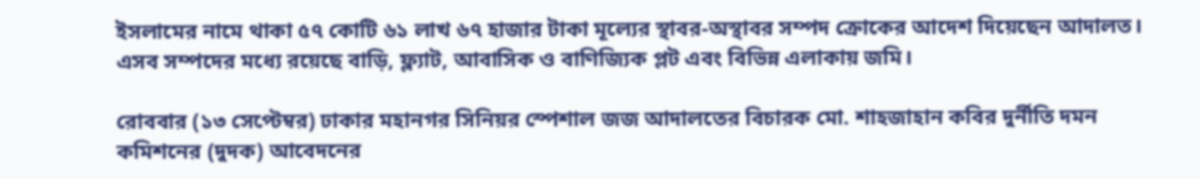ইসলামের নামে থাকা ৫৭ কোটি ৬১ লাখ ৬৭ হাজার টাকা মূল্যের স্থাবর-অস্থাবর সম্পদ ক্রোকের আদেশ দিয়েছেন আদালত। এসব সম্পদের মধ্যে রয়েছে বাড়ি, ফ্ল্যাট, আবাসিক ও বাণিজ্যিক প্লট এবং বিভিন্ন এলাকায় জমি।

রোববার (১৩ সেপ্টেম্বর) ঢাকার মহানগর সিনিয়র স্পেশাল জজ আদালতের বিচারক মো. শাহজাহান কবির দুর্নীতি দমন কমিশনের (দুদক) আবেদনের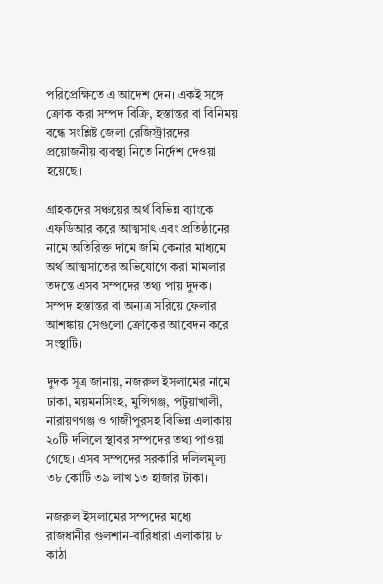পরিপ্রেক্ষিতে এ আদেশ দেন। একই সঙ্গে ক্রোক করা সম্পদ বিক্রি, হস্তান্তর বা বিনিময় বন্ধে সংশ্লিষ্ট জেলা রেজিস্ট্রারদের প্রয়োজনীয় ব্যবস্থা নিতে নির্দেশ দেওয়া হয়েছে।

গ্রাহকদের সঞ্চয়ের অর্থ বিভিন্ন ব্যাংকে এফডিআর করে আত্মসাৎ এবং প্রতিষ্ঠানের নামে অতিরিক্ত দামে জমি কেনার মাধ্যমে অর্থ আত্মসাতের অভিযোগে করা মামলার তদন্তে এসব সম্পদের তথ্য পায় দুদক। সম্পদ হস্তান্তর বা অন্যত্র সরিয়ে ফেলার আশঙ্কায় সেগুলো ক্রোকের আবেদন করে সংস্থাটি।

দুদক সূত্র জানায়, নজরুল ইসলামের নামে ঢাকা, ময়মনসিংহ, মুন্সিগঞ্জ, পটুয়াখালী, নারায়ণগঞ্জ ও গাজীপুরসহ বিভিন্ন এলাকায় ২০টি দলিলে স্থাবর সম্পদের তথ্য পাওয়া গেছে। এসব সম্পদের সরকারি দলিলমূল্য ৩৮ কোটি ৩৯ লাখ ১৩ হাজার টাকা।

নজরুল ইসলামের সম্পদের মধ্যে রাজধানীর গুলশান-বারিধারা এলাকায় ৮ কাঠা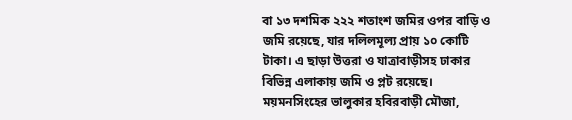বা ১৩ দশমিক ২২২ শতাংশ জমির ওপর বাড়ি ও জমি রয়েছে, যার দলিলমূল্য প্রায় ১০ কোটি টাকা। এ ছাড়া উত্তরা ও যাত্রাবাড়ীসহ ঢাকার বিভিন্ন এলাকায় জমি ও প্লট রয়েছে। ময়মনসিংহের ভালুকার হবিরবাড়ী মৌজা,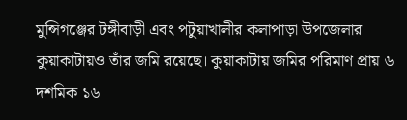মুন্সিগঞ্জের টঙ্গীবাড়ী এবং পটুয়াখালীর কলাপাড়া উপজেলার কুয়াকাটায়ও তাঁর জমি রয়েছে। কুয়াকাটায় জমির পরিমাণ প্রায় ৬ দশমিক ১৬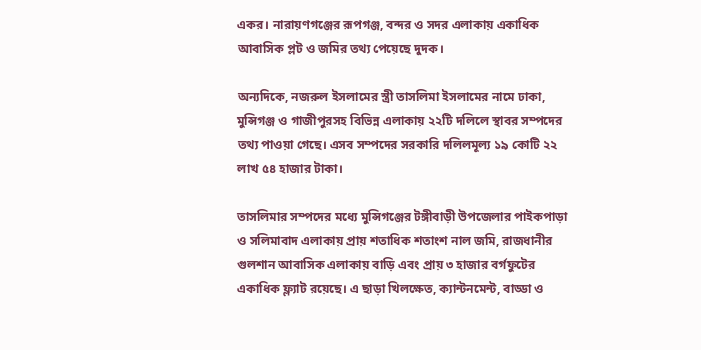একর। নারায়ণগঞ্জের রূপগঞ্জ, বন্দর ও সদর এলাকায় একাধিক আবাসিক প্লট ও জমির তথ্য পেয়েছে দুদক।

অন্যদিকে, নজরুল ইসলামের স্ত্রী তাসলিমা ইসলামের নামে ঢাকা, মুন্সিগঞ্জ ও গাজীপুরসহ বিভিন্ন এলাকায় ২২টি দলিলে স্থাবর সম্পদের তথ্য পাওয়া গেছে। এসব সম্পদের সরকারি দলিলমূল্য ১৯ কোটি ২২ লাখ ৫৪ হাজার টাকা।

তাসলিমার সম্পদের মধ্যে মুন্সিগঞ্জের টঙ্গীবাড়ী উপজেলার পাইকপাড়া ও সলিমাবাদ এলাকায় প্রায় শতাধিক শতাংশ নাল জমি, রাজধানীর গুলশান আবাসিক এলাকায় বাড়ি এবং প্রায় ৩ হাজার বর্গফুটের একাধিক ফ্ল্যাট রয়েছে। এ ছাড়া খিলক্ষেত, ক্যান্টনমেন্ট, বাড্ডা ও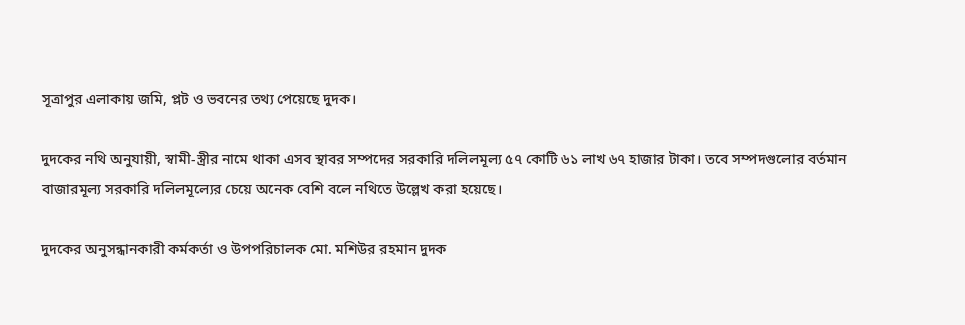সূত্রাপুর এলাকায় জমি, প্লট ও ভবনের তথ্য পেয়েছে দুদক।

দুদকের নথি অনুযায়ী, স্বামী-স্ত্রীর নামে থাকা এসব স্থাবর সম্পদের সরকারি দলিলমূল্য ৫৭ কোটি ৬১ লাখ ৬৭ হাজার টাকা। তবে সম্পদগুলোর বর্তমান বাজারমূল্য সরকারি দলিলমূল্যের চেয়ে অনেক বেশি বলে নথিতে উল্লেখ করা হয়েছে।

দুদকের অনুসন্ধানকারী কর্মকর্তা ও উপপরিচালক মো. মশিউর রহমান দুদক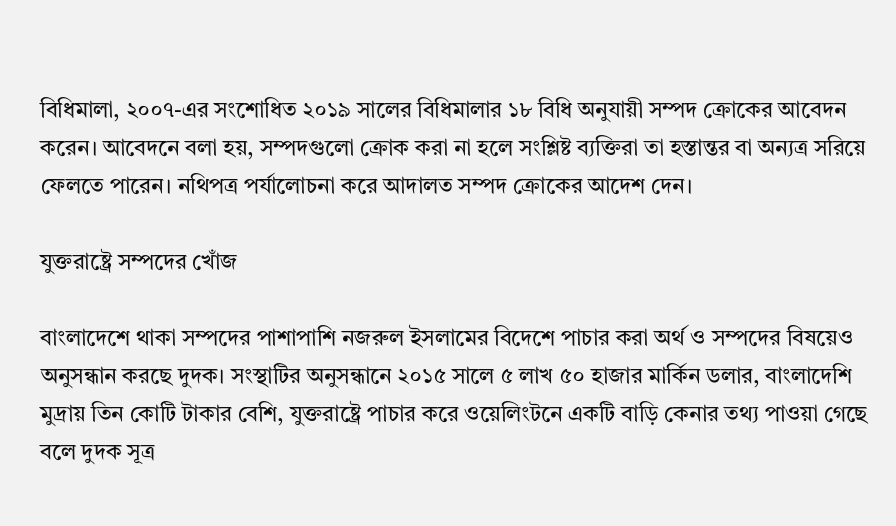বিধিমালা, ২০০৭-এর সংশোধিত ২০১৯ সালের বিধিমালার ১৮ বিধি অনুযায়ী সম্পদ ক্রোকের আবেদন করেন। আবেদনে বলা হয়, সম্পদগুলো ক্রোক করা না হলে সংশ্লিষ্ট ব্যক্তিরা তা হস্তান্তর বা অন্যত্র সরিয়ে ফেলতে পারেন। নথিপত্র পর্যালোচনা করে আদালত সম্পদ ক্রোকের আদেশ দেন।

যুক্তরাষ্ট্রে সম্পদের খোঁজ

বাংলাদেশে থাকা সম্পদের পাশাপাশি নজরুল ইসলামের বিদেশে পাচার করা অর্থ ও সম্পদের বিষয়েও অনুসন্ধান করছে দুদক। সংস্থাটির অনুসন্ধানে ২০১৫ সালে ৫ লাখ ৫০ হাজার মার্কিন ডলার, বাংলাদেশি মুদ্রায় তিন কোটি টাকার বেশি, যুক্তরাষ্ট্রে পাচার করে ওয়েলিংটনে একটি বাড়ি কেনার তথ্য পাওয়া গেছে বলে দুদক সূত্র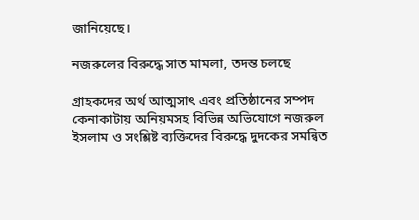জানিয়েছে।

নজরুলের বিরুদ্ধে সাত মামলা, তদন্ত চলছে

গ্রাহকদের অর্থ আত্মসাৎ এবং প্রতিষ্ঠানের সম্পদ কেনাকাটায় অনিয়মসহ বিভিন্ন অভিযোগে নজরুল ইসলাম ও সংশ্লিষ্ট ব্যক্তিদের বিরুদ্ধে দুদকের সমন্বিত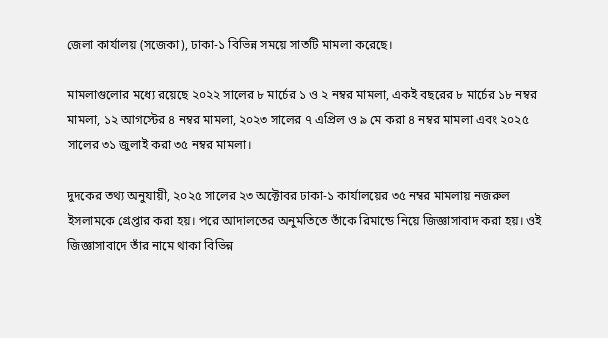জেলা কার্যালয় (সজেকা), ঢাকা-১ বিভিন্ন সময়ে সাতটি মামলা করেছে।

মামলাগুলোর মধ্যে রয়েছে ২০২২ সালের ৮ মার্চের ১ ও ২ নম্বর মামলা, একই বছরের ৮ মার্চের ১৮ নম্বর মামলা, ১২ আগস্টের ৪ নম্বর মামলা, ২০২৩ সালের ৭ এপ্রিল ও ৯ মে করা ৪ নম্বর মামলা এবং ২০২৫ সালের ৩১ জুলাই করা ৩৫ নম্বর মামলা।

দুদকের তথ্য অনুযায়ী, ২০২৫ সালের ২৩ অক্টোবর ঢাকা-১ কার্যালয়ের ৩৫ নম্বর মামলায় নজরুল ইসলামকে গ্রেপ্তার করা হয়। পরে আদালতের অনুমতিতে তাঁকে রিমান্ডে নিয়ে জিজ্ঞাসাবাদ করা হয়। ওই জিজ্ঞাসাবাদে তাঁর নামে থাকা বিভিন্ন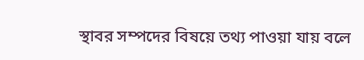স্থাবর সম্পদের বিষয়ে তথ্য পাওয়া যায় বলে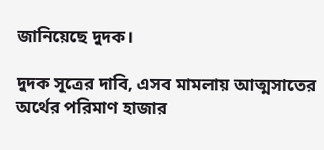জানিয়েছে দুদক।

দুদক সূত্রের দাবি, এসব মামলায় আত্মসাতের অর্থের পরিমাণ হাজার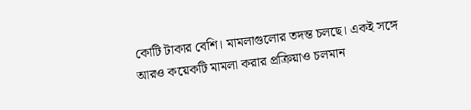কোটি টাকার বেশি। মামলাগুলোর তদন্ত চলছে। একই সঙ্গে আরও কয়েকটি মামলা করার প্রক্রিয়াও চলমান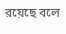রয়েছে বলে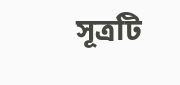সূত্রটি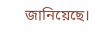জানিয়েছে।